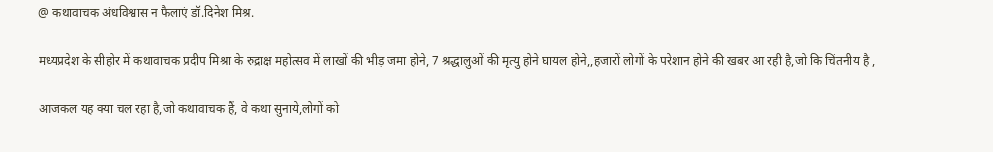@ कथावाचक अंधविश्वास न फैलाएं डॉ.दिनेश मिश्र.

मध्यप्रदेश के सीहोर में कथावाचक प्रदीप मिश्रा के रुद्राक्ष महोत्सव में लाखों की भीड़ जमा होने, 7 श्रद्धालुओं की मृत्यु होने घायल होने,,हजारों लोगों के परेशान होने की खबर आ रही है,जो कि चिंतनीय है ,

आजकल यह क्या चल रहा है,जो कथावाचक हैं, वे कथा सुनाये,लोगों को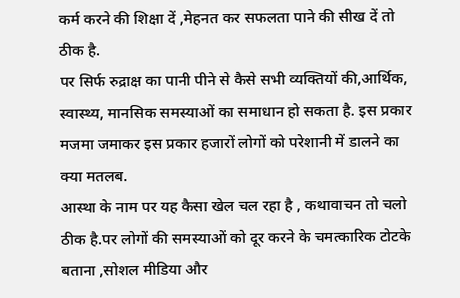कर्म करने की शिक्षा दें ,मेहनत कर सफलता पाने की सीख दें तो ठीक है.
पर सिर्फ रुद्राक्ष का पानी पीने से कैसे सभी व्यक्तियों की,आर्थिक, स्वास्थ्य, मानसिक समस्याओं का समाधान हो सकता है. इस प्रकार मजमा जमाकर इस प्रकार हजारों लोगों को परेशानी में डालने का क्या मतलब.
आस्था के नाम पर यह कैसा खेल चल रहा है , कथावाचन तो चलो ठीक है.पर लोगों की समस्याओं को दूर करने के चमत्कारिक टोटके बताना ,सोशल मीडिया और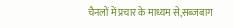चैनलों में प्रचार के माध्यम से,सब्जबाग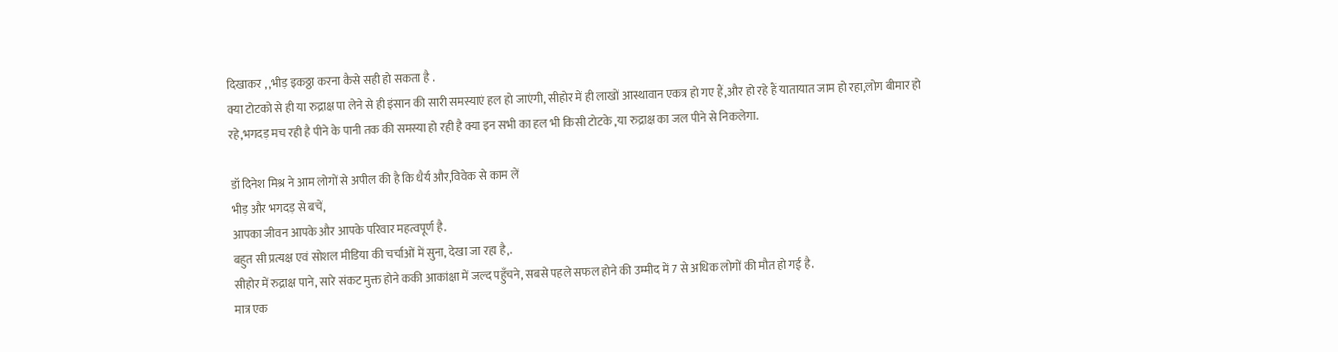दिखाकर , ,भीड़ इकठ्ठा करना कैसे सही हो सकता है .
क्या टोटको से ही या रुद्राक्ष पा लेने से ही इंसान की सारी समस्याएं हल हो जाएंगी, सीहोर में ही लाखों आस्थावान एकत्र हो गए हैं,और हो रहे हैं यातायात जाम हो रहा,लोग बीमार हो रहे,भगदड़ मच रही है पीने के पानी तक की समस्या हो रही है क्या इन सभी का हल भी किसी टोटके ,या रुद्राक्ष का जल पीने से निकलेगा.

डॉ दिनेश मिश्र ने आम लोगों से अपील की है कि धैर्य और,विवेक से काम लें
भीड़ और भगदड़ से बचें,
आपका जीवन आपके और आपके परिवार महत्वपूर्ण है.
बहुत सी प्रत्यक्ष एवं सोशल मीडिया की चर्चाओं में सुना, देखा जा रहा है,.
सीहोर में रुद्राक्ष पाने, सारे संकट मुक्त होने ककी आकांक्षा में जल्द पहुँचने, सबसे पहले सफल होने की उम्मीद में 7 से अधिक लोगों की मौत हो गई है.
मात्र एक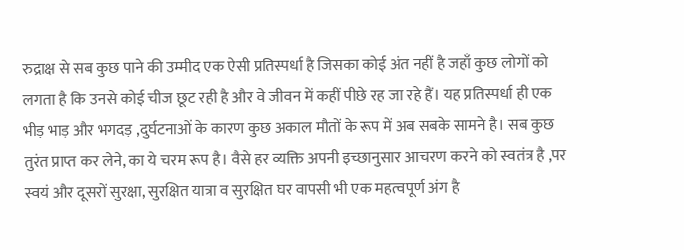रुद्राक्ष से सब कुछ पाने की उम्मीद एक ऐसी प्रतिस्पर्धा है जिसका कोई अंत नहीं है जहाँ कुछ लोगों को लगता है कि उनसे कोई चीज छूट रही है और वे जीवन में कहीं पीछे रह जा रहे हैं। यह प्रतिस्पर्धा ही एक भीड़ भाड़ और भगदड़ ,दुर्घटनाओं के कारण कुछ अकाल मौतों के रूप में अब सबके सामने है। सब कुछ तुरंत प्राप्त कर लेने, का ये चरम रूप है। वैसे हर व्यक्ति अपनी इच्छानुसार आचरण करने को स्वतंत्र है ,पर स्वयं और दूसरों सुरक्षा, सुरक्षित यात्रा व सुरक्षित घर वापसी भी एक महत्वपूर्ण अंग है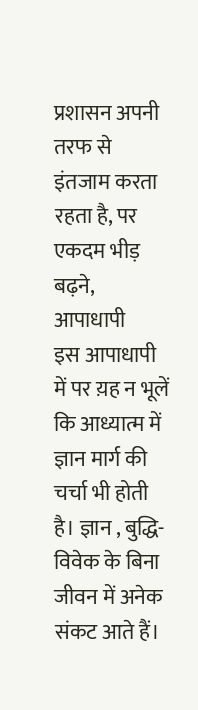प्रशासन अपनी तरफ से इंतजाम करता रहता है, पर एकदम भीड़ बढ़ने, आपाधापी
इस आपाधापी में पर य़ह न भूलें कि आध्यात्म में ज्ञान मार्ग की चर्चा भी होती है। ज्ञान , बुद्धि-विवेक के बिना जीवन में अनेक संकट आते हैं।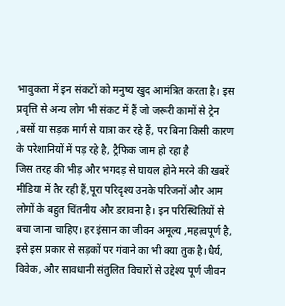भावुकता में इन संकटों को मनुष्य खुद आमंत्रित करता है। इस प्रवृत्ति से अन्य लोग भी संकट में हैं जो जरूरी कामों से ट्रेन ,बसों या सड़क मार्ग से यात्रा कर रहे हैं, पर बिना किसी कारण के परेशानियों में पड़ रहे है, ट्रैफिक जाम हो रहा है
जिस तरह की भीड़ और भगदड़ से घायल होने मरने की खबरें मीडिया में तैर रही हैं,पूरा परिदृश्य उनके परिजनों और आम लोगों के बहुत चिंतनीय और डरावना है। इन परिस्थितियों से बचा जाना चाहिए। हर इंसान का जीवन अमूल्य ,महत्वपूर्ण है, इसे इस प्रकार से सड़कों पर गंवाने का भी क्या तुक है।धैर्य, विवेक, और सावधानी संतुलित विचारों से उद्देश्य पूर्ण जीवन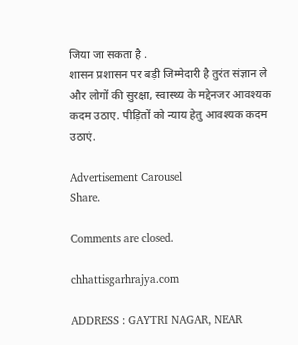जिया जा सकता है .
शासन प्रशासन पर बड़ी जिम्मेदारी है तुरंत संज्ञान ले और लोगों की सुरक्षा, स्वास्थ्य के मद्देनजर आवश्यक कदम उठाए. पीड़ितों को न्याय हेतु आवश्यक कदम उठाएं.

Advertisement Carousel
Share.

Comments are closed.

chhattisgarhrajya.com

ADDRESS : GAYTRI NAGAR, NEAR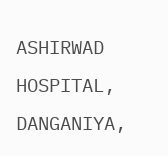ASHIRWAD HOSPITAL, DANGANIYA,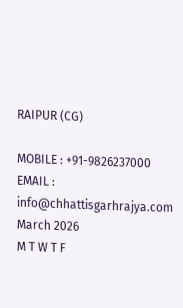RAIPUR (CG)

MOBILE : +91-9826237000
EMAIL : info@chhattisgarhrajya.com
March 2026
M T W T F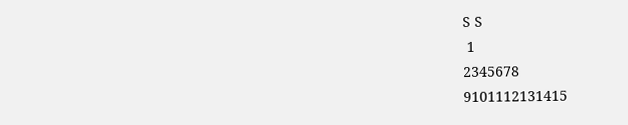S S
 1
2345678
9101112131415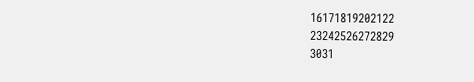16171819202122
23242526272829
3031